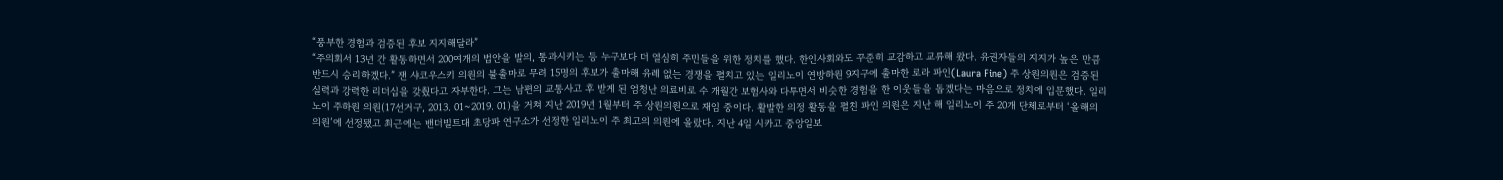“풍부한 경험과 검증된 후보 지지해달라”
“주의회서 13년 간 활동하면서 200여개의 법안을 발의, 통과시키는 등 누구보다 더 열심히 주민들을 위한 정치를 했다. 한인사회와도 꾸준히 교감하고 교류해 왔다. 유권자들의 지지가 높은 만큼 반드시 승리하겠다.” 잰 샤코우스키 의원의 불출마로 무려 15명의 후보가 출마해 유례 없는 경쟁을 펼치고 있는 일리노이 연방하원 9지구에 출마한 로라 파인(Laura Fine) 주 상원의원은 검증된 실력과 강력한 리더십을 갖췄다고 자부한다. 그는 남편의 교통사고 후 받게 된 엄청난 의료비로 수 개월간 보험사와 다투면서 비슷한 경험을 한 이웃들을 돕겠다는 마음으로 정치에 입문했다. 일리노이 주하원 의원(17선거구, 2013. 01~2019. 01)을 거쳐 지난 2019년 1월부터 주 상원의원으로 재임 중이다. 활발한 의정 활동을 펼친 파인 의원은 지난 해 일리노이 주 20개 단체로부터 ‘올해의 의원’에 선정됐고 최근에는 밴더빌트대 초당파 연구소가 선정한 일리노이 주 최고의 의원에 올랐다. 지난 4일 시카고 중앙일보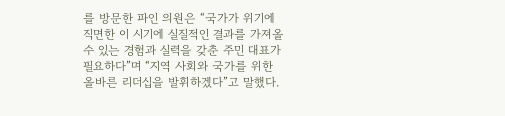를 방문한 파인 의원은 “국가가 위기에 직면한 이 시기에 실질적인 결과를 가져올 수 있는 경험과 실력을 갖춘 주민 대표가 필요하다”며 “지역 사회와 국가를 위한 올바른 리더십을 발휘하겠다”고 말했다.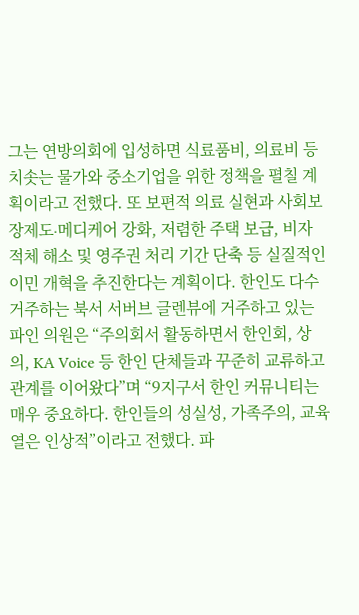그는 연방의회에 입성하면 식료품비, 의료비 등 치솟는 물가와 중소기업을 위한 정책을 펼칠 계획이라고 전했다. 또 보편적 의료 실현과 사회보장제도∙메디케어 강화, 저렴한 주택 보급, 비자 적체 해소 및 영주권 처리 기간 단축 등 실질적인 이민 개혁을 추진한다는 계획이다. 한인도 다수 거주하는 북서 서버브 글렌뷰에 거주하고 있는 파인 의원은 “주의회서 활동하면서 한인회, 상의, KA Voice 등 한인 단체들과 꾸준히 교류하고 관계를 이어왔다”며 “9지구서 한인 커뮤니티는 매우 중요하다. 한인들의 성실성, 가족주의, 교육열은 인상적”이라고 전했다. 파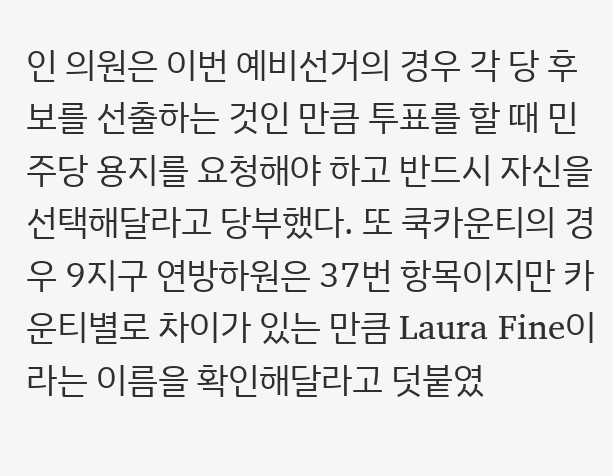인 의원은 이번 예비선거의 경우 각 당 후보를 선출하는 것인 만큼 투표를 할 때 민주당 용지를 요청해야 하고 반드시 자신을 선택해달라고 당부했다. 또 쿡카운티의 경우 9지구 연방하원은 37번 항목이지만 카운티별로 차이가 있는 만큼 Laura Fine이라는 이름을 확인해달라고 덧붙였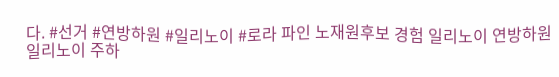다. #선거 #연방하원 #일리노이 #로라 파인 노재원후보 경험 일리노이 연방하원 일리노이 주하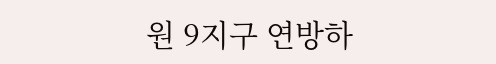원 9지구 연방하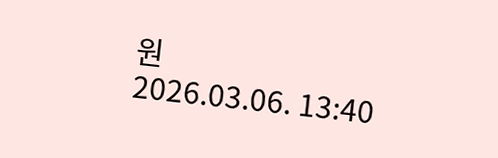원
2026.03.06. 13:40